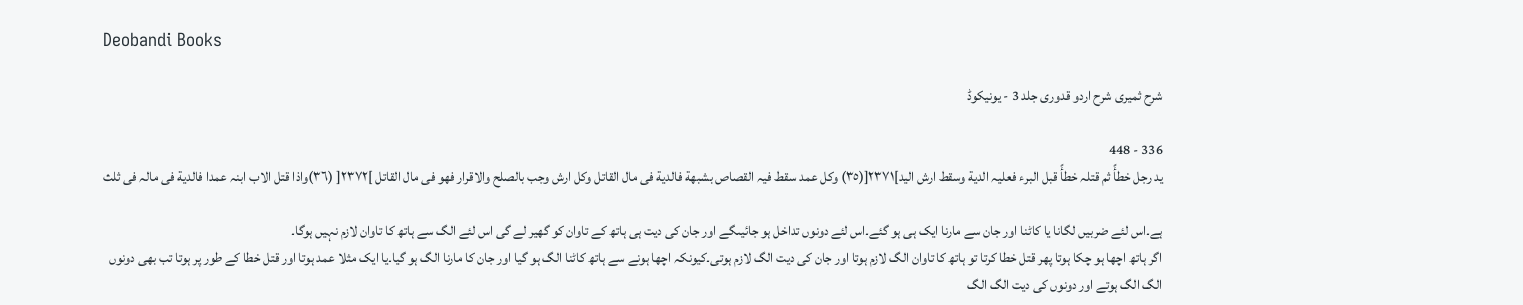Deobandi Books

شرح ثمیری شرح اردو قدوری جلد 3 - یونیکوڈ

336 - 448
ید رجل خطأً ثم قتلہ خطأً قبل البرء فعلیہ الدیة وسقط ارش الید]٢٣٧١[(٣٥) وکل عمد سقط فیہ القصاص بشبھة فالدیة فی مال القاتل وکل ارش وجب بالصلح والاقرار فھو فی مال القاتل ]٢٣٧٢[ (٣٦)واذا قتل الاب ابنہ عمدا فالدیة فی مالہ فی ثلث

ہے۔اس لئے ضربیں لگانا یا کاٹنا اور جان سے مارنا ایک ہی ہو گئے۔اس لئے دونوں تداخل ہو جائیںگے اور جان کی دیت ہی ہاتھ کے تاوان کو گھیر لے گی اس لئے الگ سے ہاتھ کا تاوان لازم نہیں ہوگا۔
اگر ہاتھ اچھا ہو چکا ہوتا پھر قتل خطا کرتا تو ہاتھ کا تاوان الگ لازم ہوتا اور جان کی دیت الگ لازم ہوتی۔کیونکہ اچھا ہونے سے ہاتھ کاٹنا الگ ہو گیا اور جان کا مارنا الگ ہو گیا۔یا ایک مثلا عمد ہوتا اور قتل خطا کے طور پر ہوتا تب بھی دونوں الگ الگ ہوتے اور دونوں کی دیت الگ الگ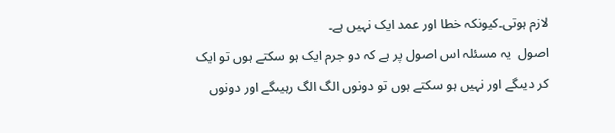لازم ہوتی۔کیونکہ خطا اور عمد ایک نہیں ہے۔
اصول  یہ مسئلہ اس اصول پر ہے کہ دو جرم ایک ہو سکتے ہوں تو ایک کر دیںگے اور نہیں ہو سکتے ہوں تو دونوں الگ الگ رہیںگے اور دونوں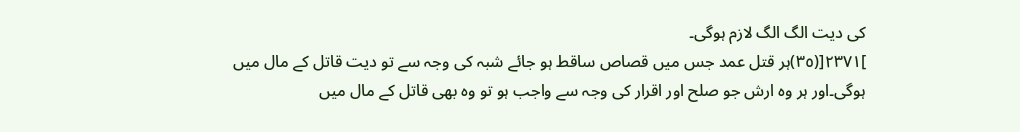کی دیت الگ الگ لازم ہوگی۔
]٢٣٧١[(٣٥)ہر قتل عمد جس میں قصاص ساقط ہو جائے شبہ کی وجہ سے تو دیت قاتل کے مال میں ہوگی۔اور ہر وہ ارش جو صلح اور اقرار کی وجہ سے واجب ہو تو وہ بھی قاتل کے مال میں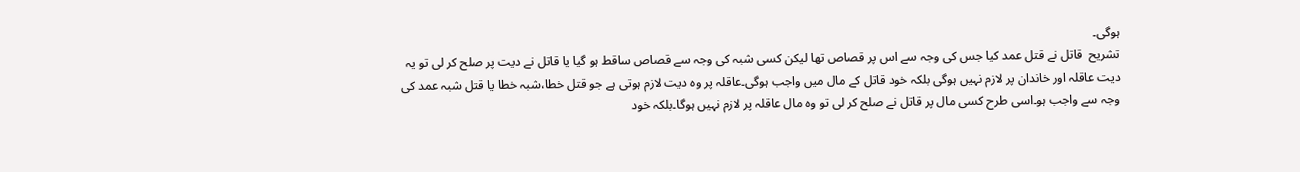ہوگی۔
تشریح  قاتل نے قتل عمد کیا جس کی وجہ سے اس پر قصاص تھا لیکن کسی شبہ کی وجہ سے قصاص ساقط ہو گیا یا قاتل نے دیت پر صلح کر لی تو یہ دیت عاقلہ اور خاندان پر لازم نہیں ہوگی بلکہ خود قاتل کے مال میں واجب ہوگی۔عاقلہ پر وہ دیت لازم ہوتی ہے جو قتل خطا،شبہ خطا یا قتل شبہ عمد کی وجہ سے واجب ہو۔اسی طرح کسی مال پر قاتل نے صلح کر لی تو وہ مال عاقلہ پر لازم نہیں ہوگا۔بلکہ خود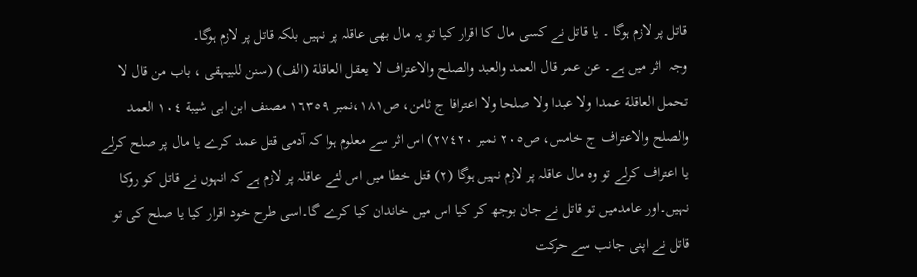قاتل پر لازم ہوگا ۔ یا قاتل نے کسی مال کا اقرار کیا تو یہ مال بھی عاقلہ پر نہیں بلکہ قاتل پر لازم ہوگا۔
وجہ  اثر میں ہے۔ عن عمر قال العمد والعبد والصلح والاعتراف لا یعقل العاقلة (الف) (سنن للبیہقی ، باب من قال لا تحمل العاقلة عمدا ولا عبدا ولا صلحا ولا اعترافا ج ثامن، ص١٨١،نمبر ١٦٣٥٩ مصنف ابن ابی شیبة ١٠٤ العمد والصلح والاعتراف ج خامس، ص٢٠٥ نمبر ٢٧٤٢٠) اس اثر سے معلوم ہوا کہ آدمی قتل عمد کرے یا مال پر صلح کرلے یا اعتراف کرلے تو وہ مال عاقلہ پر لازم نہیں ہوگا (٢) قتل خطا میں اس لئے عاقلہ پر لازم ہے کہ انہوں نے قاتل کو روکا نہیں۔اور عامدمیں تو قاتل نے جان بوجھ کر کیا اس میں خاندان کیا کرے گا۔اسی طرح خود اقرار کیا یا صلح کی تو قاتل نے اپنی جانب سے حرکت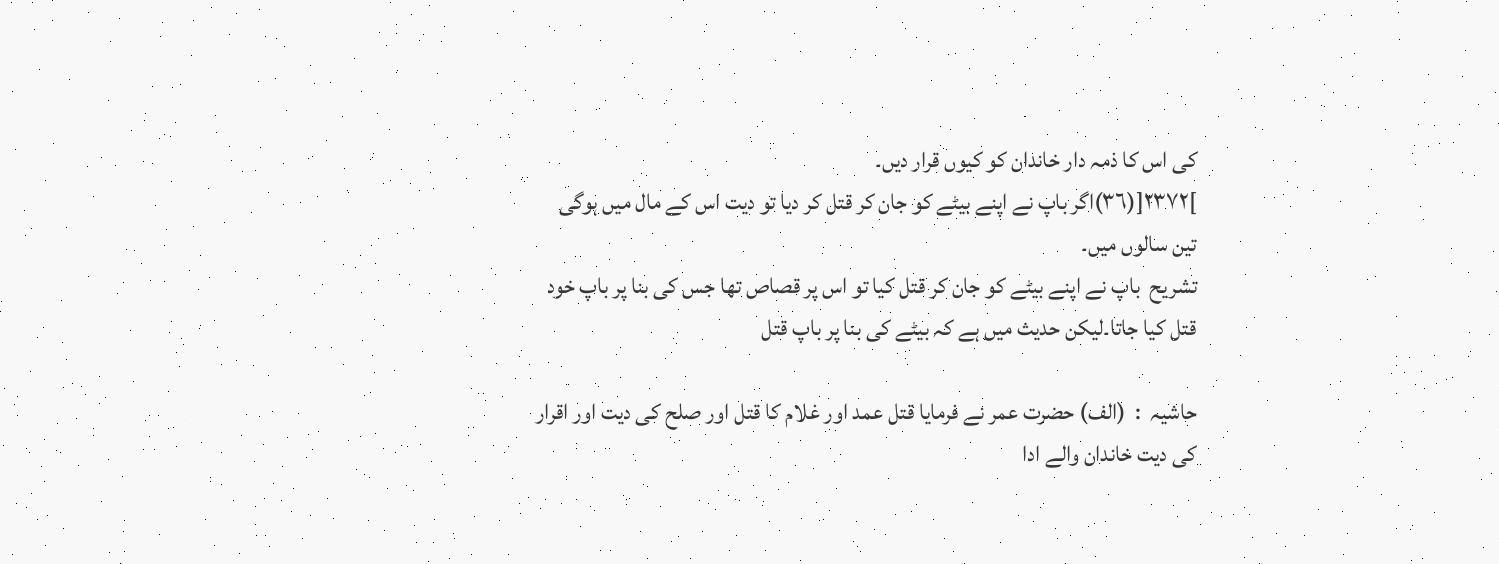کی اس کا ذمہ دار خاندان کو کیوں قرار دیں۔
]٢٣٧٢[(٣٦)اگر باپ نے اپنے بیٹے کو جان کر قتل کر دیا تو دیت اس کے مال میں ہوگی تین سالوں میں۔
تشریح  باپ نے اپنے بیٹے کو جان کر قتل کیا تو اس پر قصاص تھا جس کی بنا پر باپ خود قتل کیا جاتا۔لیکن حدیث میں ہے کہ بیٹے کی بنا پر باپ قتل

حاشیہ  :  (الف) حضرت عمر نے فرمایا قتل عمد اور غلام کا قتل اور صلح کی دیت اور اقرار کی دیت خاندان والے ادا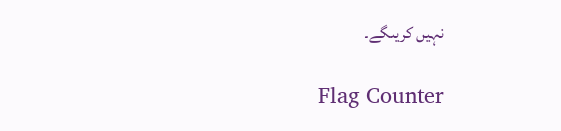نہیں کریںگے۔

Flag Counter